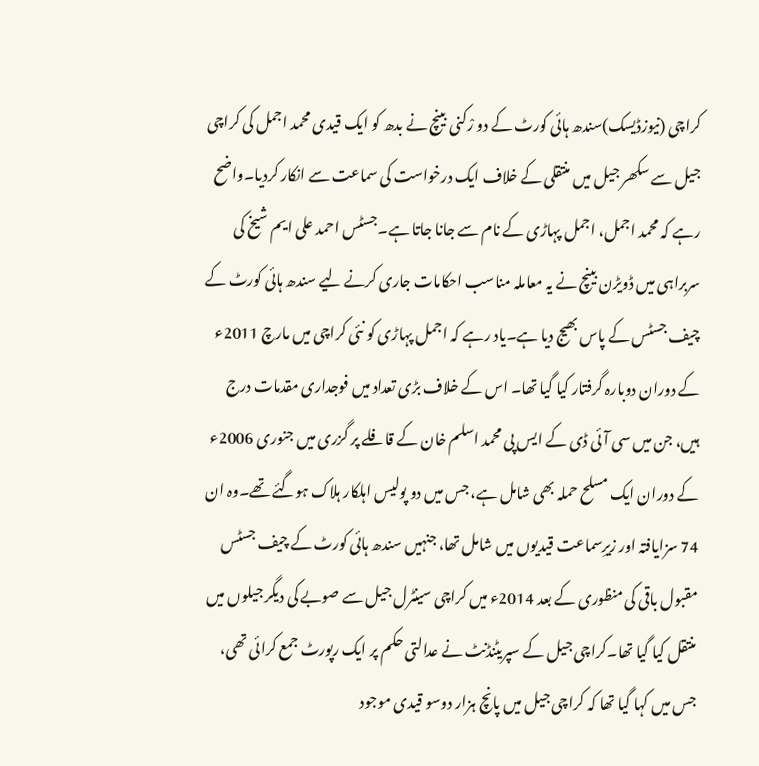کراچی (نیوزڈیسک)سندھ ہائی کورٹ کے دو رْکنی بینچ نے بدھ کو ایک قیدی محمد اجمل کی کراچی جیل سے سکھر جیل میں منتقلی کے خلاف ایک درخواست کی سماعت سے انکار کردیا۔واضح رہے کہ محمد اجمل، اجمل پہاڑی کے نام سے جانا جاتا ہے۔جسٹس احمد علی ایم شیخ کی سربراہی میں ڈویڑن بینچ نے یہ معاملہ مناسب احکامات جاری کرنے لیے سندھ ہائی کورٹ کے چیف جسٹس کے پاس بھیج دیا ہے۔یاد رہے کہ اجمل پہاڑی کو نئی کراچی میں مارچ 2011ء کے دوران دوبارہ گرفتار کیا گیا تھا۔ اس کے خلاف بڑی تعداد میں فوجداری مقدمات درج ہیں، جن میں سی آئی ڈی کے ایس پی محمد اسلم خان کے قافلے پر گزری میں جنوری 2006ء کے دوران ایک مسلح حملہ بھی شامل ہے، جس میں دو پولیس اہلکار ہلاک ہوگئے تھے۔وہ ان 74 سزایافتہ اور زیرِسماعت قیدیوں میں شامل تھا، جنہیں سندھ ہائی کورٹ کے چیف جسٹس مقبول باقی کی منظوری کے بعد 2014ء میں کراچی سینٹرل جیل سے صوبے کی دیگر جیلوں میں منتقل کیا گیا تھا۔کراچی جیل کے سپریٹنڈنٹ نے عدالتی حکم پر ایک رپورٹ جمع کرائی تھی، جس میں کہا گیا تھا کہ کراچی جیل میں پانچ ہزار دوسو قیدی موجود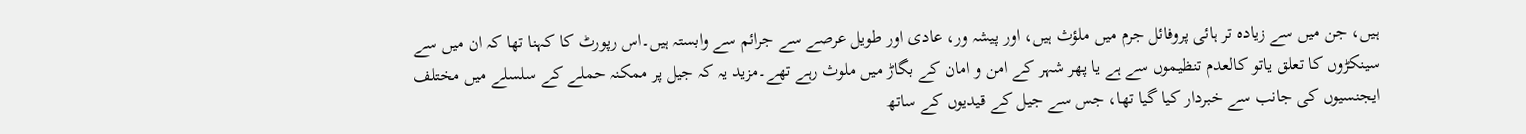ہیں، جن میں سے زیادہ تر ہائی پروفائل جرم میں ملؤث ہیں، اور پیشہ ور، عادی اور طویل عرصے سے جرائم سے وابستہ ہیں۔اس رپورٹ کا کہنا تھا کہ ان میں سے سینکڑوں کا تعلق یاتو کالعدم تنظیموں سے ہے یا پھر شہر کے امن و امان کے بگاڑ میں ملوث رہے تھے۔مزید یہ کہ جیل پر ممکنہ حملے کے سلسلے میں مختلف ایجنسیوں کی جانب سے خبردار کیا گیا تھا، جس سے جیل کے قیدیوں کے ساتھ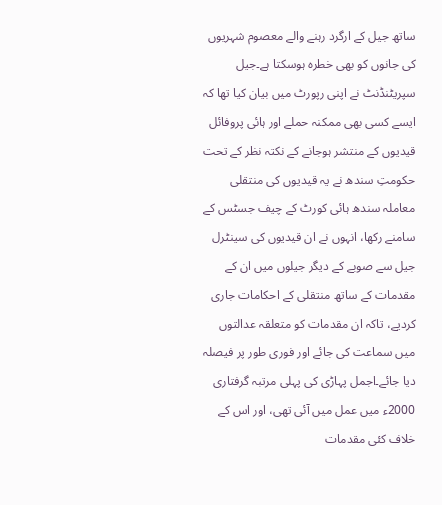ساتھ جیل کے ارگرد رہنے والے معصوم شہریوں کی جانوں کو بھی خطرہ ہوسکتا ہے۔جیل سپریٹنڈنٹ نے اپنی رپورٹ میں بیان کیا تھا کہ ایسے کسی بھی ممکنہ حملے اور ہائی پروفائل قیدیوں کے منتشر ہوجانے کے نکتہ نظر کے تحت حکومتِ سندھ نے یہ قیدیوں کی منتقلی معاملہ سندھ ہائی کورٹ کے چیف جسٹس کے سامنے رکھا، انہوں نے ان قیدیوں کی سینٹرل جیل سے صوبے کے دیگر جیلوں میں ان کے مقدمات کے ساتھ منتقلی کے احکامات جاری کردیے، تاکہ ان مقدمات کو متعلقہ عدالتوں میں سماعت کی جائے اور فوری طور پر فیصلہ دیا جائے۔اجمل پہاڑی کی پہلی مرتبہ گرفتاری 2000ء میں عمل میں آئی تھی، اور اس کے خلاف کئی مقدمات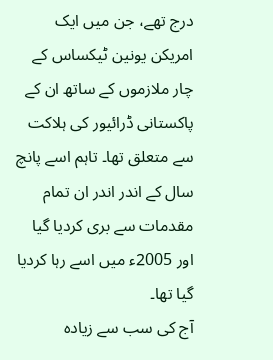درج تھے، جن میں ایک امریکن یونین ٹیکساس کے چار ملازموں کے ساتھ ان کے پاکستانی ڈرائیور کی ہلاکت سے متعلق تھا۔ تاہم اسے پانچ سال کے اندر اندر ان تمام مقدمات سے بری کردیا گیا اور 2005ء میں اسے رہا کردیا گیا تھا۔
آج کی سب سے زیادہ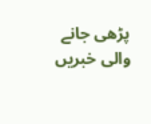پڑھی جانے والی خبریں